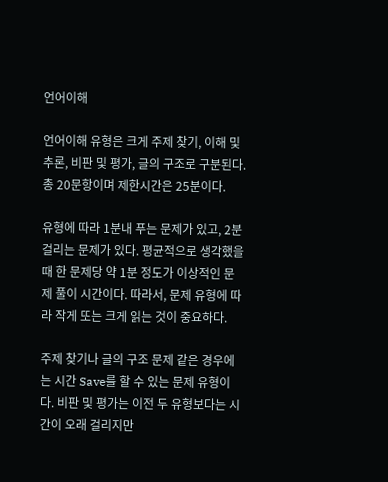언어이해

언어이해 유형은 크게 주제 찾기, 이해 및 추론, 비판 및 평가, 글의 구조로 구분된다. 총 20문항이며 제한시간은 25분이다.

유형에 따라 1분내 푸는 문제가 있고, 2분 걸리는 문제가 있다. 평균적으로 생각했을 때 한 문제당 약 1분 정도가 이상적인 문제 풀이 시간이다. 따라서, 문제 유형에 따라 작게 또는 크게 읽는 것이 중요하다.

주제 찾기나 글의 구조 문제 같은 경우에는 시간 Save를 할 수 있는 문제 유형이다. 비판 및 평가는 이전 두 유형보다는 시간이 오래 걸리지만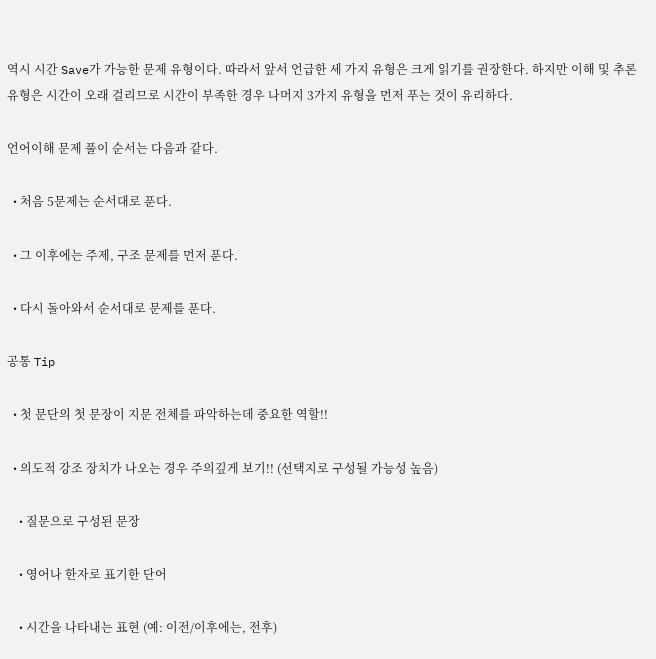역시 시간 Save가 가능한 문제 유형이다. 따라서 앞서 언급한 세 가지 유형은 크게 읽기를 권장한다. 하지만 이해 및 추론 유형은 시간이 오래 걸리므로 시간이 부족한 경우 나머지 3가지 유형을 먼저 푸는 것이 유리하다.

언어이해 문제 풀이 순서는 다음과 같다.

  • 처음 5문제는 순서대로 푼다.

  • 그 이후에는 주제, 구조 문제를 먼저 푼다.

  • 다시 돌아와서 순서대로 문제를 푼다.

공통 Tip

  • 첫 문단의 첫 문장이 지문 전체를 파악하는데 중요한 역할!!

  • 의도적 강조 장치가 나오는 경우 주의깊게 보기!! (선택지로 구성될 가능성 높음)

    • 질문으로 구성된 문장

    • 영어나 한자로 표기한 단어

    • 시간을 나타내는 표현 (예: 이전/이후에는, 전후)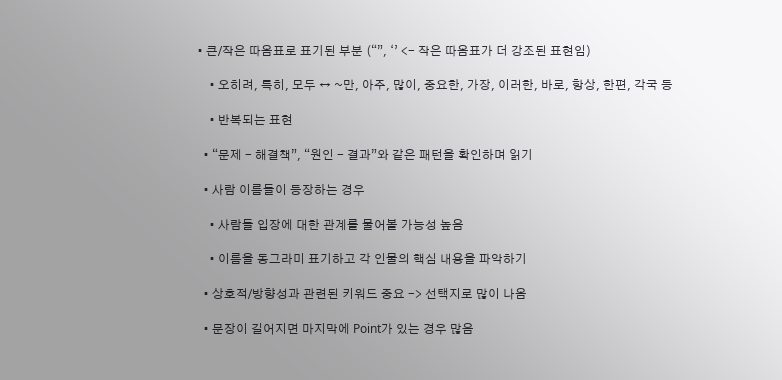• 큰/작은 따옴표로 표기된 부분 (“”, ‘’ <- 작은 따옴표가 더 강조된 표현임)

    • 오히려, 특히, 모두 ↔ ~만, 아주, 많이, 중요한, 가장, 이러한, 바로, 항상, 한편, 각국 등

    • 반복되는 표현

  • “문제 - 해결책”, “원인 - 결과”와 같은 패턴을 확인하며 읽기

  • 사람 이름들이 등장하는 경우

    • 사람들 입장에 대한 관계를 물어볼 가능성 높음

    • 이름을 동그라미 표기하고 각 인물의 핵심 내용을 파악하기

  • 상호적/방향성과 관련된 키워드 중요 -> 선택지로 많이 나옴

  • 문장이 길어지면 마지막에 Point가 있는 경우 많음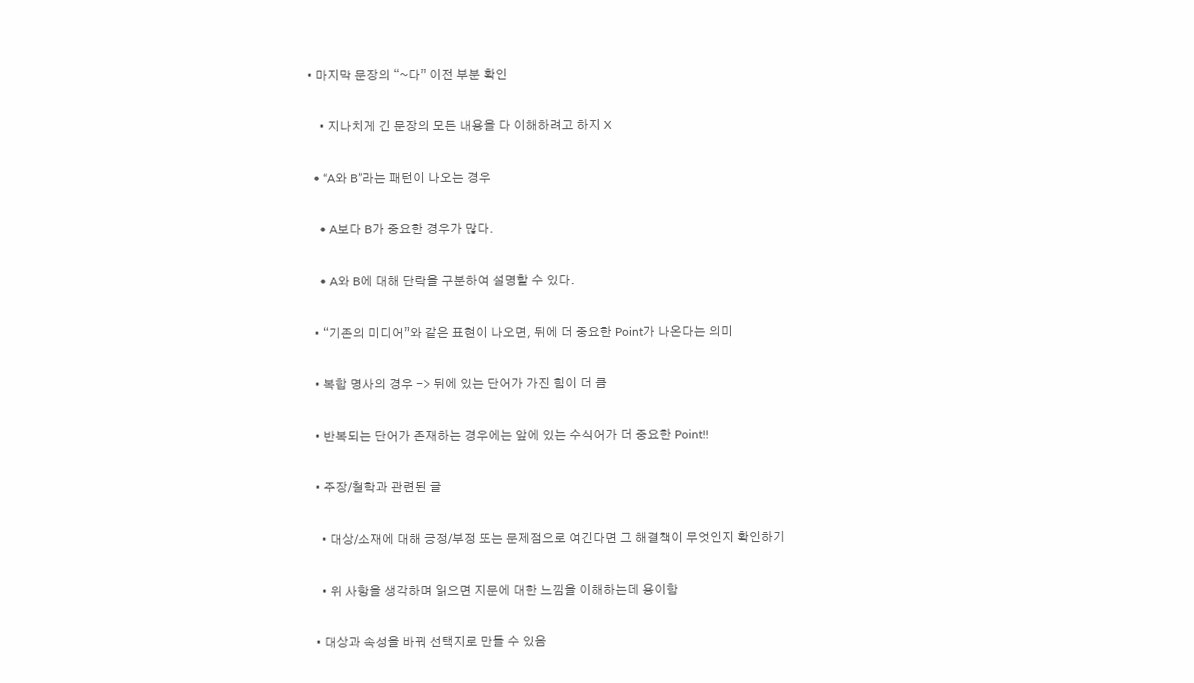• 마지막 문장의 “~다” 이전 부분 확인

    • 지나치게 긴 문장의 모든 내용을 다 이해하려고 하지 X

  • “A와 B”라는 패턴이 나오는 경우

    • A보다 B가 중요한 경우가 많다.

    • A와 B에 대해 단락을 구분하여 설명할 수 있다.

  • “기존의 미디어”와 같은 표현이 나오면, 뒤에 더 중요한 Point가 나온다는 의미

  • 복합 명사의 경우 -> 뒤에 있는 단어가 가진 힘이 더 큼

  • 반복되는 단어가 존재하는 경우에는 앞에 있는 수식어가 더 중요한 Point!!

  • 주장/철학과 관련된 글

    • 대상/소재에 대해 긍정/부정 또는 문제점으로 여긴다면 그 해결책이 무엇인지 확인하기

    • 위 사항을 생각하며 읽으면 지문에 대한 느낌을 이해하는데 용이함

  • 대상과 속성을 바꿔 선택지로 만들 수 있음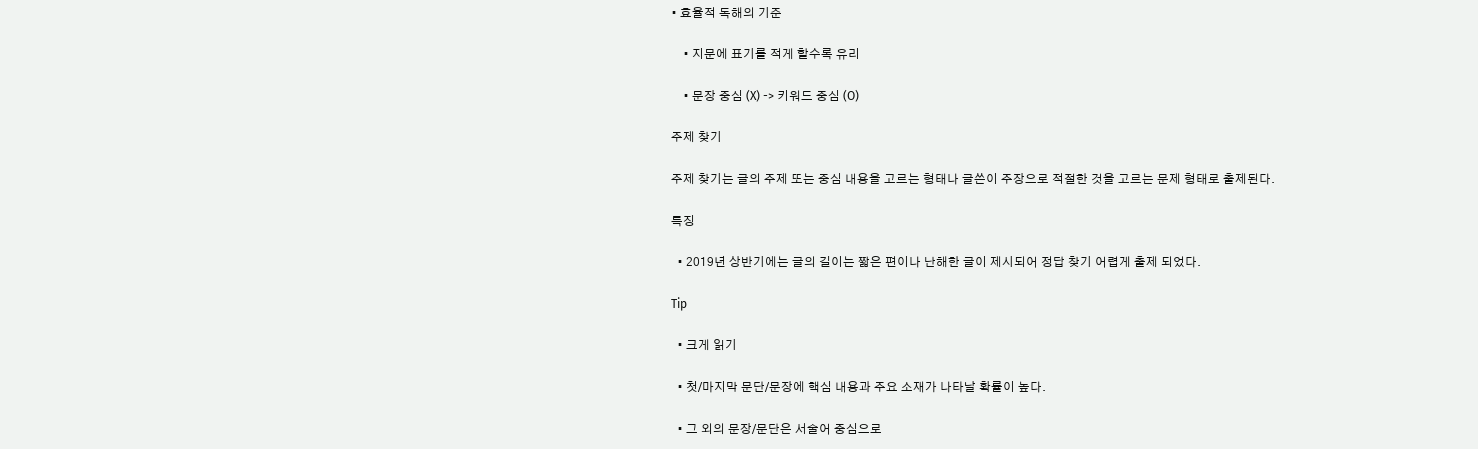• 효율적 독해의 기준

    • 지문에 표기를 적게 할수록 유리

    • 문장 중심 (X) -> 키워드 중심 (O)

주제 찾기

주제 찾기는 글의 주제 또는 중심 내용을 고르는 형태나 글쓴이 주장으로 적절한 것을 고르는 문제 형태로 출제된다.

특징

  • 2019년 상반기에는 글의 길이는 짧은 편이나 난해한 글이 제시되어 정답 찾기 어렵게 출제 되었다.

Tip

  • 크게 읽기

  • 첫/마지막 문단/문장에 핵심 내용과 주요 소재가 나타날 확률이 높다.

  • 그 외의 문장/문단은 서술어 중심으로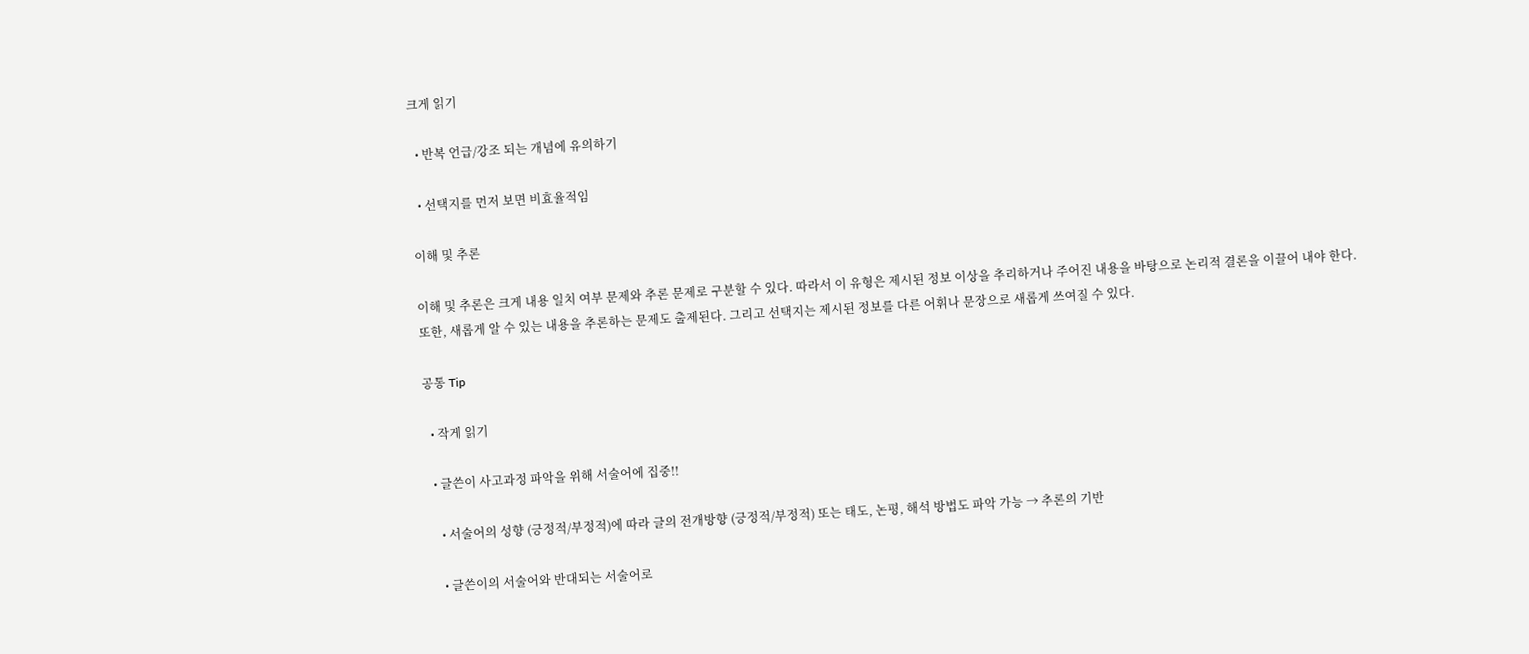크게 읽기

  • 반복 언급/강조 되는 개념에 유의하기

  • 선택지를 먼저 보면 비효율적임

이해 및 추론

이해 및 추론은 크게 내용 일치 여부 문제와 추론 문제로 구분할 수 있다. 따라서 이 유형은 제시된 정보 이상을 추리하거나 주어진 내용을 바탕으로 논리적 결론을 이끌어 내야 한다. 또한, 새롭게 알 수 있는 내용을 추론하는 문제도 출제된다. 그리고 선택지는 제시된 정보를 다른 어휘나 문장으로 새롭게 쓰여질 수 있다.

공통 Tip

  • 작게 읽기

  • 글쓴이 사고과정 파악을 위해 서술어에 집중!!

    • 서술어의 성향 (긍정적/부정적)에 따라 글의 전개방향 (긍정적/부정적) 또는 태도, 논평, 해석 방법도 파악 가능 → 추론의 기반

    • 글쓴이의 서술어와 반대되는 서술어로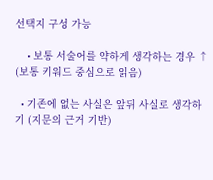선택지 구성 가능

    • 보통 서술어를 약하게 생각하는 경우 ↑ (보통 키워드 중심으로 읽음)

  • 기존에 없는 사실은 앞뒤 사실로 생각하기 (지문의 근거 기반)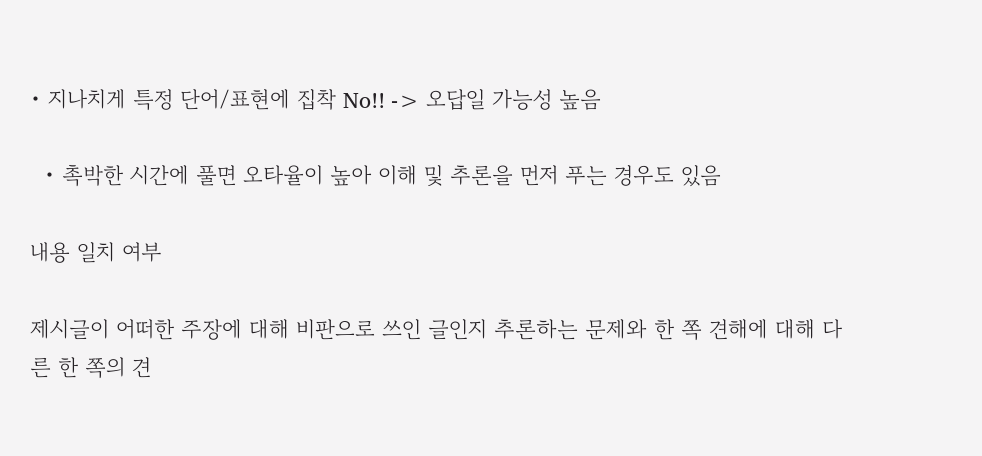• 지나치게 특정 단어/표현에 집착 No!! -> 오답일 가능성 높음

  • 촉박한 시간에 풀면 오타율이 높아 이해 및 추론을 먼저 푸는 경우도 있음

내용 일치 여부

제시글이 어떠한 주장에 대해 비판으로 쓰인 글인지 추론하는 문제와 한 쪽 견해에 대해 다른 한 쪽의 견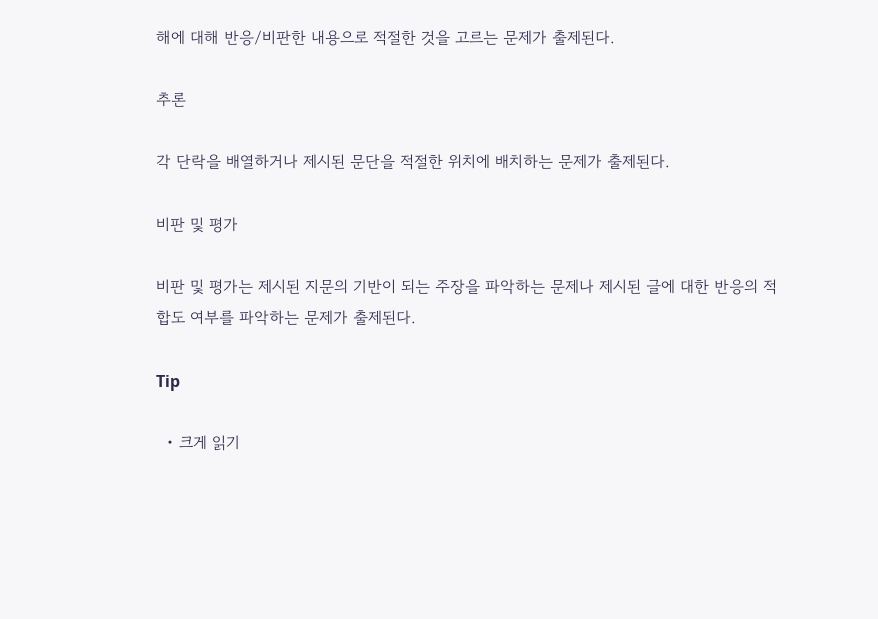해에 대해 반응/비판한 내용으로 적절한 것을 고르는 문제가 출제된다.

추론

각 단락을 배열하거나 제시된 문단을 적절한 위치에 배치하는 문제가 출제된다.

비판 및 평가

비판 및 평가는 제시된 지문의 기반이 되는 주장을 파악하는 문제나 제시된 글에 대한 반응의 적합도 여부를 파악하는 문제가 출제된다.

Tip

  • 크게 읽기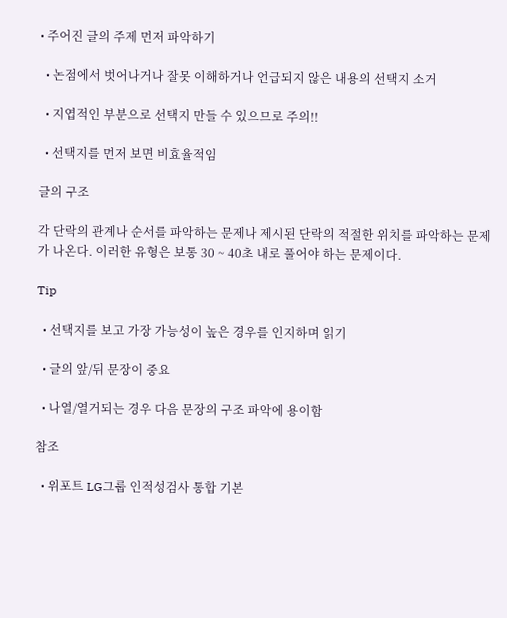• 주어진 글의 주제 먼저 파악하기

  • 논점에서 벗어나거나 잘못 이해하거나 언급되지 않은 내용의 선택지 소거

  • 지엽적인 부분으로 선택지 만들 수 있으므로 주의!!

  • 선택지를 먼저 보면 비효율적임

글의 구조

각 단락의 관계나 순서를 파악하는 문제나 제시된 단락의 적절한 위치를 파악하는 문제가 나온다. 이러한 유형은 보통 30 ~ 40초 내로 풀어야 하는 문제이다.

Tip

  • 선택지를 보고 가장 가능성이 높은 경우를 인지하며 읽기

  • 글의 앞/뒤 문장이 중요

  • 나열/열거되는 경우 다음 문장의 구조 파악에 용이함

참조

  • 위포트 LG그룹 인적성검사 통합 기본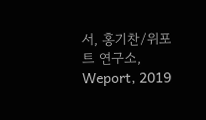서, 홍기찬/위포트 연구소, Weport, 2019